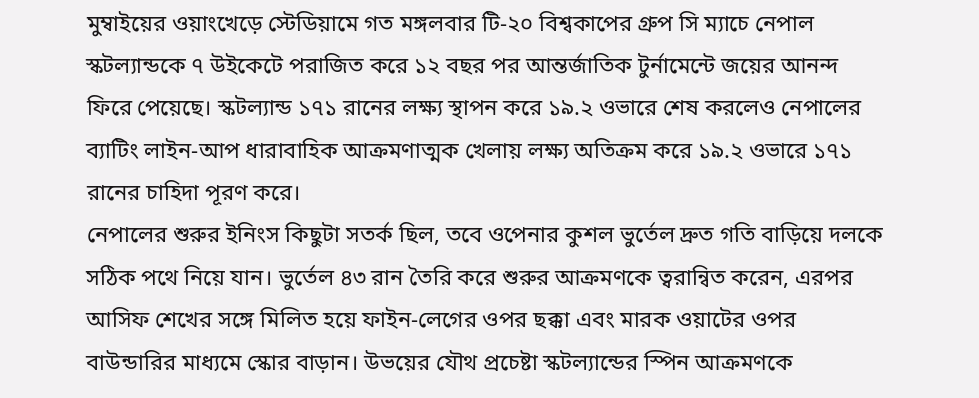মুম্বাইয়ের ওয়াংখেড়ে স্টেডিয়ামে গত মঙ্গলবার টি‑২০ বিশ্বকাপের গ্রুপ সি ম্যাচে নেপাল স্কটল্যান্ডকে ৭ উইকেটে পরাজিত করে ১২ বছর পর আন্তর্জাতিক টুর্নামেন্টে জয়ের আনন্দ ফিরে পেয়েছে। স্কটল্যান্ড ১৭১ রানের লক্ষ্য স্থাপন করে ১৯.২ ওভারে শেষ করলেও নেপালের ব্যাটিং লাইন‑আপ ধারাবাহিক আক্রমণাত্মক খেলায় লক্ষ্য অতিক্রম করে ১৯.২ ওভারে ১৭১ রানের চাহিদা পূরণ করে।
নেপালের শুরুর ইনিংস কিছুটা সতর্ক ছিল, তবে ওপেনার কুশল ভুর্তেল দ্রুত গতি বাড়িয়ে দলকে সঠিক পথে নিয়ে যান। ভুর্তেল ৪৩ রান তৈরি করে শুরুর আক্রমণকে ত্বরান্বিত করেন, এরপর আসিফ শেখের সঙ্গে মিলিত হয়ে ফাইন‑লেগের ওপর ছক্কা এবং মারক ওয়াটের ওপর বাউন্ডারির মাধ্যমে স্কোর বাড়ান। উভয়ের যৌথ প্রচেষ্টা স্কটল্যান্ডের স্পিন আক্রমণকে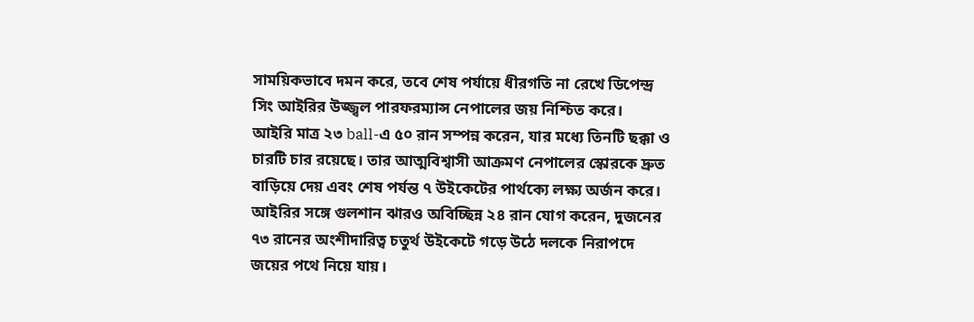সাময়িকভাবে দমন করে, তবে শেষ পর্যায়ে ধীরগতি না রেখে ডিপেন্দ্র সিং আইরির উজ্জ্বল পারফরম্যান্স নেপালের জয় নিশ্চিত করে।
আইরি মাত্র ২৩ ball-এ ৫০ রান সম্পন্ন করেন, যার মধ্যে তিনটি ছক্কা ও চারটি চার রয়েছে। তার আত্মবিশ্বাসী আক্রমণ নেপালের স্কোরকে দ্রুত বাড়িয়ে দেয় এবং শেষ পর্যন্ত ৭ উইকেটের পার্থক্যে লক্ষ্য অর্জন করে। আইরির সঙ্গে গুলশান ঝারও অবিচ্ছিন্ন ২৪ রান যোগ করেন, দুজনের ৭৩ রানের অংশীদারিত্ব চতুর্থ উইকেটে গড়ে উঠে দলকে নিরাপদে জয়ের পথে নিয়ে যায়।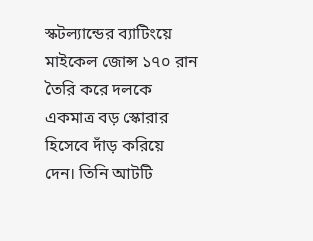স্কটল্যান্ডের ব্যাটিংয়ে মাইকেল জোন্স ১৭০ রান তৈরি করে দলকে একমাত্র বড় স্কোরার হিসেবে দাঁড় করিয়ে দেন। তিনি আটটি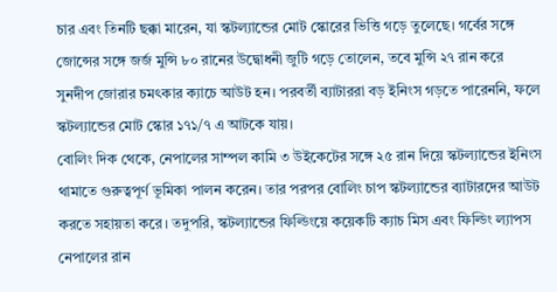চার এবং তিনটি ছক্কা মারেন, যা স্কটল্যান্ডের মোট স্কোরের ভিত্তি গড়ে তুলেছে। গর্বের সঙ্গে জোন্সের সঙ্গে জর্জ মুন্সি ৮০ রানের উদ্বোধনী জুটি গড়ে তোলেন, তবে মুন্সি ২৭ রান করে সুনদীপ জোরার চমৎকার ক্যাচে আউট হন। পরবর্তী ব্যাটাররা বড় ইনিংস গড়তে পারেননি, ফলে স্কটল্যান্ডের মোট স্কোর ১৭১/৭ এ আটকে যায়।
বোলিং দিক থেকে, নেপালের সাম্পল কামি ৩ উইকেটের সঙ্গে ২৫ রান দিয়ে স্কটল্যান্ডের ইনিংস থামাতে গুরুত্বপূর্ণ ভূমিকা পালন করেন। তার পরপর বোলিং চাপ স্কটল্যান্ডের ব্যাটারদের আউট করতে সহায়তা করে। তদুপরি, স্কটল্যান্ডের ফিল্ডিংয়ে কয়েকটি ক্যাচ মিস এবং ফিল্ডিং ল্যাপস নেপালের রান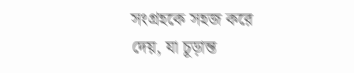সংগ্রহকে সহজ করে দেয়, যা চূড়ান্ত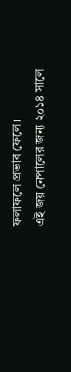ফলাফলে প্রভাব ফেলে।
এই জয় নেপালের জন্য ২০১৪ সালে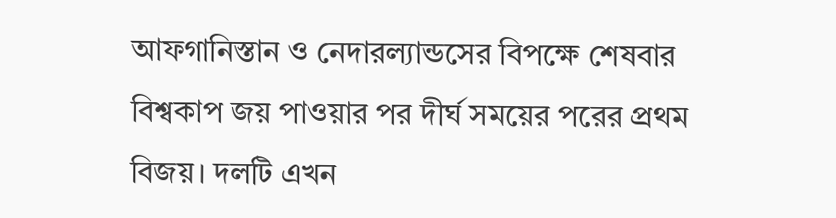আফগানিস্তান ও নেদারল্যান্ডসের বিপক্ষে শেষবার বিশ্বকাপ জয় পাওয়ার পর দীর্ঘ সময়ের পরের প্রথম বিজয়। দলটি এখন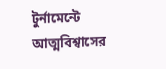টুর্নামেন্টে আত্মবিশ্বাসের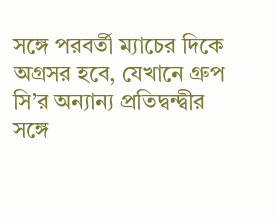সঙ্গে পরবর্তী ম্যাচের দিকে অগ্রসর হবে, যেখানে গ্রুপ সি’র অন্যান্য প্রতিদ্বন্দ্বীর সঙ্গে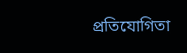প্রতিযোগিতা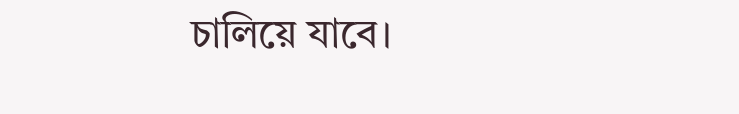চালিয়ে যাবে।